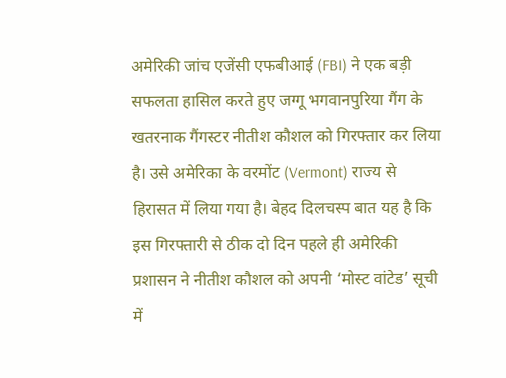अमेरिकी जांच एजेंसी एफबीआई (FBI) ने एक बड़ी सफलता हासिल करते हुए जग्गू भगवानपुरिया गैंग के खतरनाक गैंगस्टर नीतीश कौशल को गिरफ्तार कर लिया है। उसे अमेरिका के वरमोंट (Vermont) राज्य से हिरासत में लिया गया है। बेहद दिलचस्प बात यह है कि इस गिरफ्तारी से ठीक दो दिन पहले ही अमेरिकी प्रशासन ने नीतीश कौशल को अपनी ‘मोस्ट वांटेड’ सूची में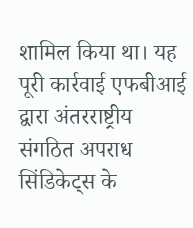शामिल किया था। यह पूरी कार्रवाई एफबीआई द्वारा अंतरराष्ट्रीय संगठित अपराध सिंडिकेट्स के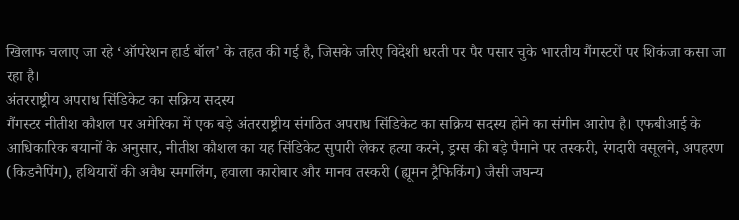खिलाफ चलाए जा रहे ‘ऑपरेशन हार्ड बॉल’ के तहत की गई है, जिसके जरिए विदेशी धरती पर पैर पसार चुके भारतीय गैंगस्टरों पर शिकंजा कसा जा रहा है।
अंतरराष्ट्रीय अपराध सिंडिकेट का सक्रिय सदस्य
गैंगस्टर नीतीश कौशल पर अमेरिका में एक बड़े अंतरराष्ट्रीय संगठित अपराध सिंडिकेट का सक्रिय सदस्य होने का संगीन आरोप है। एफबीआई के आधिकारिक बयानों के अनुसार, नीतीश कौशल का यह सिंडिकेट सुपारी लेकर हत्या करने, ड्रग्स की बड़े पैमाने पर तस्करी, रंगदारी वसूलने, अपहरण (किडनैपिंग), हथियारों की अवैध स्मगलिंग, हवाला कारोबार और मानव तस्करी (ह्यूमन ट्रैफिकिंग) जैसी जघन्य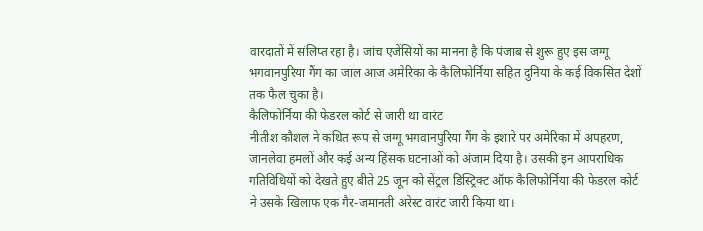वारदातों में संलिप्त रहा है। जांच एजेंसियों का मानना है कि पंजाब से शुरू हुए इस जग्गू भगवानपुरिया गैंग का जाल आज अमेरिका के कैलिफोर्निया सहित दुनिया के कई विकसित देशों तक फैल चुका है।
कैलिफोर्निया की फेडरल कोर्ट से जारी था वारंट
नीतीश कौशल ने कथित रूप से जग्गू भगवानपुरिया गैंग के इशारे पर अमेरिका में अपहरण, जानलेवा हमलों और कई अन्य हिंसक घटनाओं को अंजाम दिया है। उसकी इन आपराधिक गतिविधियों को देखते हुए बीते 25 जून को सेंट्रल डिस्ट्रिक्ट ऑफ कैलिफोर्निया की फेडरल कोर्ट ने उसके खिलाफ एक गैर-जमानती अरेस्ट वारंट जारी किया था।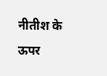नीतीश के ऊपर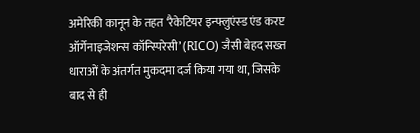अमेरिकी कानून के तहत ‘रैकेटियर इन्फ्लुएंस्ड एंड करप्ट ऑर्गेनाइजेशन्स कॉन्स्पिरेसी’ (RICO) जैसी बेहद सख्त धाराओं के अंतर्गत मुकदमा दर्ज किया गया था, जिसके बाद से ही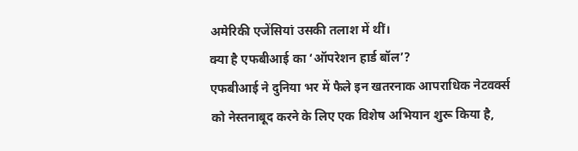अमेरिकी एजेंसियां उसकी तलाश में थीं।
क्या है एफबीआई का ‘ऑपरेशन हार्ड बॉल’?
एफबीआई ने दुनिया भर में फैले इन खतरनाक आपराधिक नेटवर्क्स को नेस्तनाबूद करने के लिए एक विशेष अभियान शुरू किया है,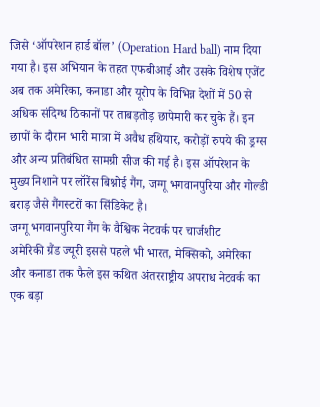जिसे ‘ऑपरेशन हार्ड बॉल’ (Operation Hard ball) नाम दिया गया है। इस अभियान के तहत एफबीआई और उसके विशेष एजेंट अब तक अमेरिका, कनाडा और यूरोप के विभिन्न देशों में 50 से अधिक संदिग्ध ठिकानों पर ताबड़तोड़ छापेमारी कर चुके हैं। इन छापों के दौरान भारी मात्रा में अवैध हथियार, करोड़ों रुपये की ड्रग्स और अन्य प्रतिबंधित सामग्री सीज की गई है। इस ऑपरेशन के मुख्य निशाने पर लॉरेंस बिश्नोई गैंग, जग्गू भगवानपुरिया और गोल्डी बराड़ जैसे गैंगस्टरों का सिंडिकेट है।
जग्गू भगवानपुरिया गैंग के वैश्विक नेटवर्क पर चार्जशीट
अमेरिकी ग्रैंड ज्यूरी इससे पहले भी भारत, मेक्सिको, अमेरिका और कनाडा तक फैले इस कथित अंतरराष्ट्रीय अपराध नेटवर्क का एक बड़ा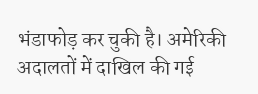भंडाफोड़ कर चुकी है। अमेरिकी अदालतों में दाखिल की गई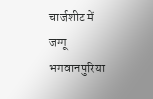चार्जशीट में जग्गू भगवानपुरिया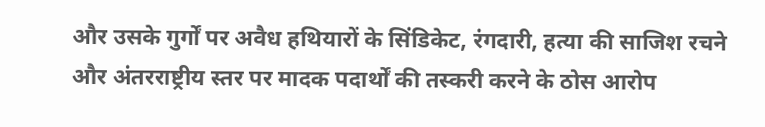और उसके गुर्गों पर अवैध हथियारों के सिंडिकेट, रंगदारी, हत्या की साजिश रचने और अंतरराष्ट्रीय स्तर पर मादक पदार्थों की तस्करी करने के ठोस आरोप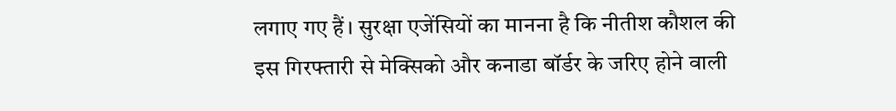लगाए गए हैं। सुरक्षा एजेंसियों का मानना है कि नीतीश कौशल की इस गिरफ्तारी से मेक्सिको और कनाडा बॉर्डर के जरिए होने वाली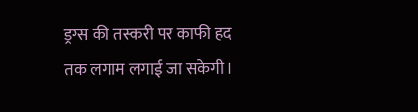ड्रग्स की तस्करी पर काफी हद तक लगाम लगाई जा सकेगी।